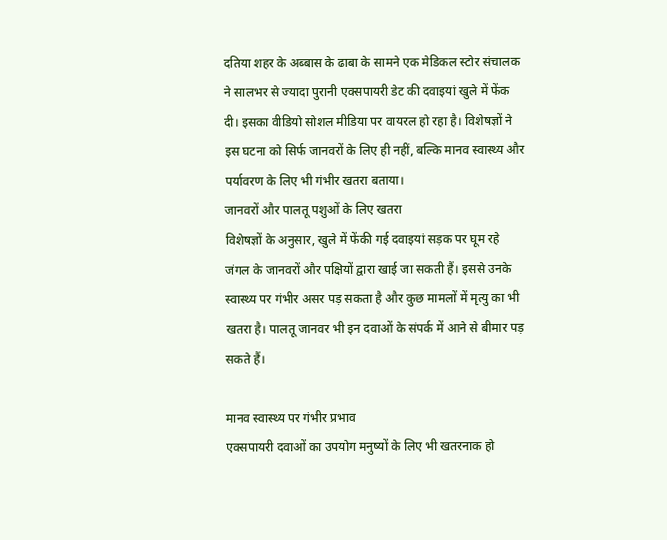दतिया शहर के अब्बास के ढाबा के सामने एक मेडिकल स्टोर संचालक ने सालभर से ज्यादा पुरानी एक्सपायरी डेट की दवाइयां खुले में फेंक दी। इसका वीडियो सोशल मीडिया पर वायरल हो रहा है। विशेषज्ञों ने इस घटना को सिर्फ जानवरों के लिए ही नहीं, बल्कि मानव स्वास्थ्य और पर्यावरण के लिए भी गंभीर खतरा बताया।
जानवरों और पालतू पशुओं के लिए खतरा
विशेषज्ञों के अनुसार, खुले में फेंकी गई दवाइयां सड़क पर घूम रहे जंगल के जानवरों और पक्षियों द्वारा खाई जा सकती हैं। इससे उनके स्वास्थ्य पर गंभीर असर पड़ सकता है और कुछ मामलों में मृत्यु का भी खतरा है। पालतू जानवर भी इन दवाओं के संपर्क में आने से बीमार पड़ सकते हैं।

मानव स्वास्थ्य पर गंभीर प्रभाव
एक्सपायरी दवाओं का उपयोग मनुष्यों के लिए भी खतरनाक हो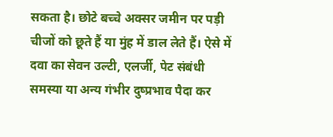सकता है। छोटे बच्चे अक्सर जमीन पर पड़ी चीजों को छूते हैं या मुंह में डाल लेते हैं। ऐसे में दवा का सेवन उल्टी, एलर्जी, पेट संबंधी समस्या या अन्य गंभीर दुष्प्रभाव पैदा कर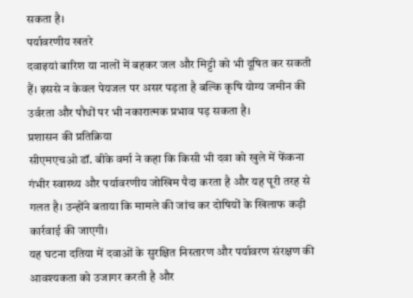सकता है।
पर्यावरणीय खतरे
दवाइयां बारिश या नालों में बहकर जल और मिट्टी को भी दूषित कर सकती हैं। इससे न केवल पेयजल पर असर पड़ता है बल्कि कृषि योग्य जमीन की उर्वरता और पौधों पर भी नकारात्मक प्रभाव पड़ सकता है।
प्रशासन की प्रतिक्रिया
सीएमएचओ डॉ. बीके वर्मा ने कहा कि किसी भी दवा को खुले में फेंकना गंभीर स्वास्थ्य और पर्यावरणीय जोखिम पैदा करता है और यह पूरी तरह से गलत है। उन्होंने बताया कि मामले की जांच कर दोषियों के खिलाफ कड़ी कार्रवाई की जाएगी।
यह घटना दतिया में दवाओं के सुरक्षित निस्तारण और पर्यावरण संरक्षण की आवश्यकता को उजागर करती है और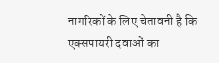नागरिकों के लिए चेतावनी है कि एक्सपायरी दवाओं का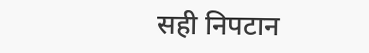सही निपटान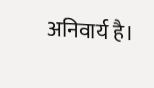अनिवार्य है।